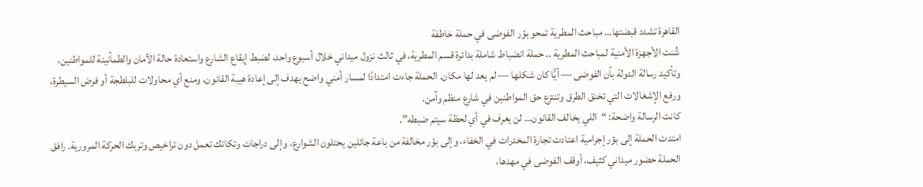القاهرة تشدد قبضتها… مباحث المطرية تمحو بؤر الفوضى في حملة خاطفة
شُنت الأجهزة الأمنية لمباحث المطرية .. حملة انضباط شاملة بدائرة قسم المطرية، في ثالث نزول ميداني خلال أسبوع واحد، لضبط إيقاع الشارع واستعادة حالة الأمان والطمأنينة للمواطنين، وتأكيد رسالة الدولة بأن الفوضى — أيًّا كان شكلها — لم يعد لها مكان. الحملة جاءت امتدادًا لمسار أمني واضح يهدف إلى إعادة هيبة القانون، ومنع أي محاولات للبلطجة أو فرض السيطرة، ورفع الإشغالات التي تخنق الطرق وتنتزع حق المواطنين في شارع منظم وآمن.
كانت الرسالة واضحة: “اللي يخالف القانون… لن يعرف في أي لحظة سيتم ضبطه”.
امتدت الحملة إلى بؤر إجرامية اعتادت تجارة المخدرات في الخفاء، وإلى بؤر مخالفة من باعة جائلين يحتلون الشوارع، وإلى دراجات وتكاتك تعمل دون تراخيص وتربك الحركة المرورية. رافق الحملة حضور ميداني كثيف، أوقف الفوضى في مهدها،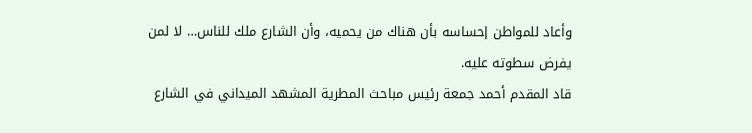وأعاد للمواطن إحساسه بأن هناك من يحميه، وأن الشارع ملك للناس… لا لمن يفرض سطوته عليه.
قاد المقدم أحمد جمعة رئيس مباحث المطرية المشهد الميداني في الشارع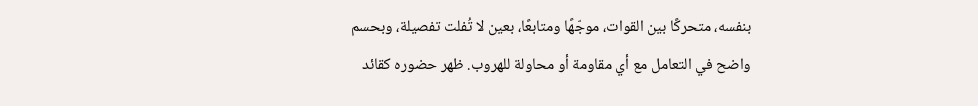بنفسه، متحركًا بين القوات، موجّهًا ومتابعًا، بعين لا تُفلت تفصيلة، وبحسم واضح في التعامل مع أي مقاومة أو محاولة للهروب. ظهر حضوره كقائد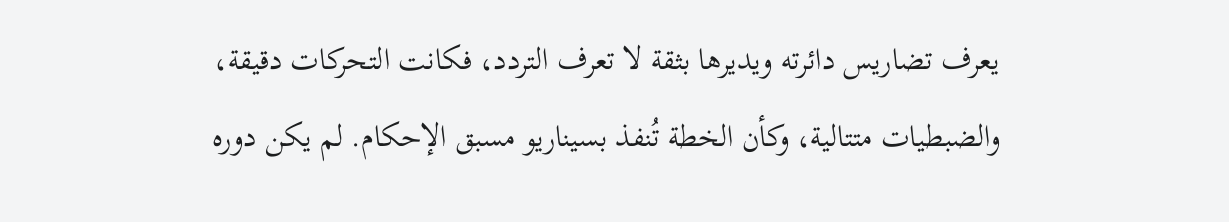يعرف تضاريس دائرته ويديرها بثقة لا تعرف التردد، فكانت التحركات دقيقة، والضبطيات متتالية، وكأن الخطة تُنفذ بسيناريو مسبق الإحكام. لم يكن دوره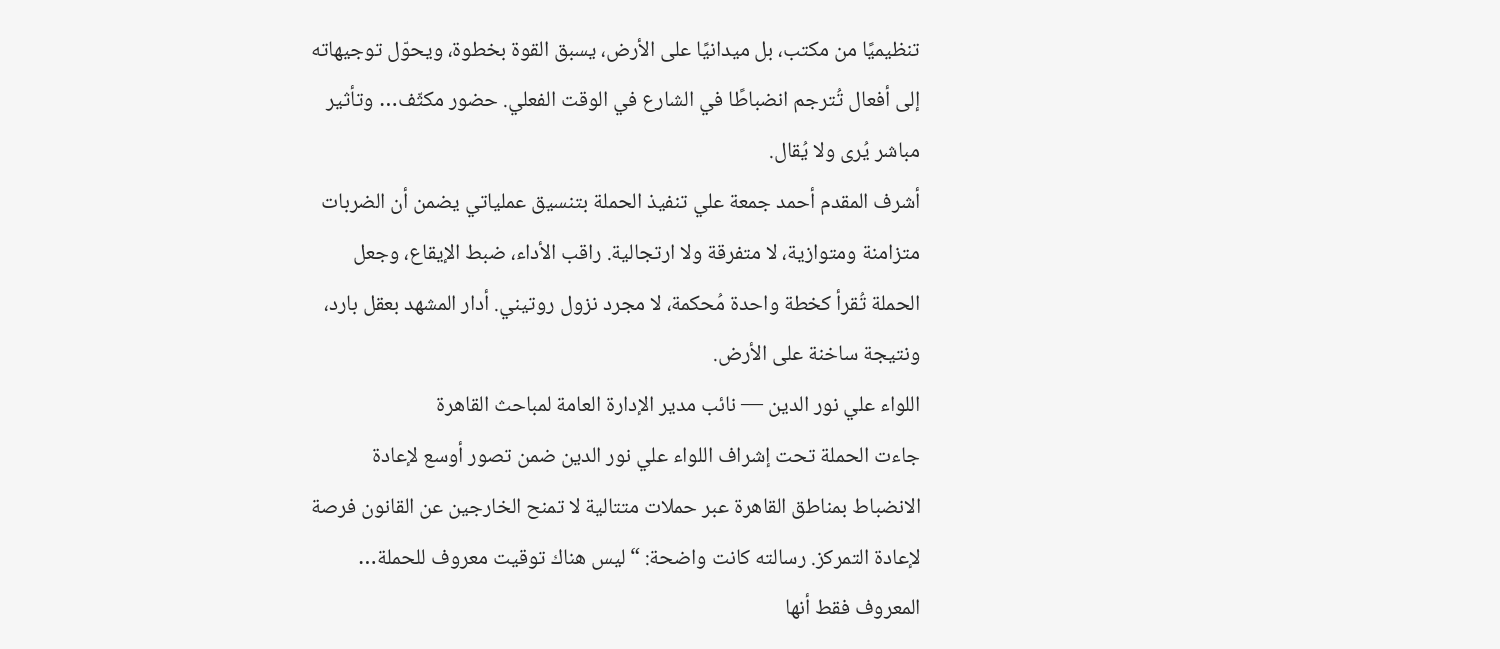تنظيميًا من مكتب، بل ميدانيًا على الأرض، يسبق القوة بخطوة، ويحوّل توجيهاته إلى أفعال تُترجم انضباطًا في الشارع في الوقت الفعلي. حضور مكثّف… وتأثير مباشر يُرى ولا يُقال.
أشرف المقدم أحمد جمعة علي تنفيذ الحملة بتنسيق عملياتي يضمن أن الضربات متزامنة ومتوازية، لا متفرقة ولا ارتجالية. راقب الأداء، ضبط الإيقاع، وجعل الحملة تُقرأ كخطة واحدة مُحكمة، لا مجرد نزول روتيني. أدار المشهد بعقل بارد، ونتيجة ساخنة على الأرض.
اللواء علي نور الدين — نائب مدير الإدارة العامة لمباحث القاهرة
جاءت الحملة تحت إشراف اللواء علي نور الدين ضمن تصور أوسع لإعادة الانضباط بمناطق القاهرة عبر حملات متتالية لا تمنح الخارجين عن القانون فرصة لإعادة التمركز. رسالته كانت واضحة: “ليس هناك توقيت معروف للحملة… المعروف فقط أنها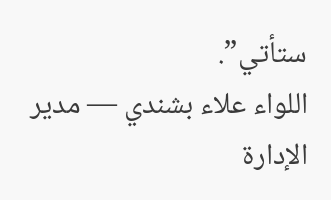ستأتي”.
اللواء علاء بشندي — مدير الإدارة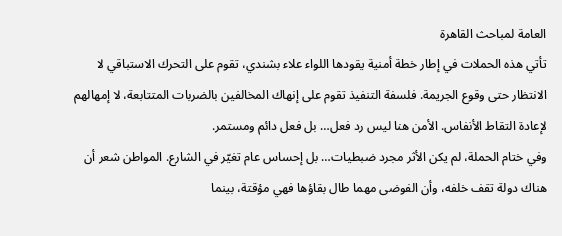العامة لمباحث القاهرة
تأتي هذه الحملات في إطار خطة أمنية يقودها اللواء علاء بشندي، تقوم على التحرك الاستباقي لا الانتظار حتى وقوع الجريمة. فلسفة التنفيذ تقوم على إنهاك المخالفين بالضربات المتتابعة، لا إمهالهم لإعادة التقاط الأنفاس. الأمن هنا ليس رد فعل… بل فعل دائم ومستمر.
وفي ختام الحملة، لم يكن الأثر مجرد ضبطيات… بل إحساس عام تغيّر في الشارع. المواطن شعر أن هناك دولة تقف خلفه، وأن الفوضى مهما طال بقاؤها فهي مؤقتة، بينما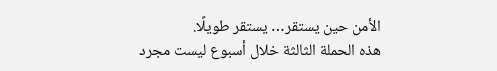الأمن حين يستقر… يستقر طويلًا.
هذه الحملة الثالثة خلال أسبوع ليست مجرد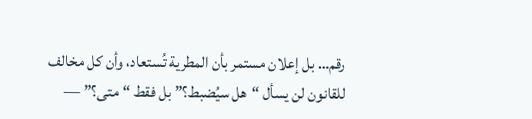رقم… بل إعلان مستمر بأن المطرية تُستعاد، وأن كل مخالف للقانون لن يسأل “هل سيُضبط؟” بل فقط “متى؟” —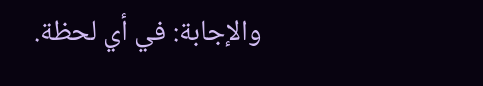والإجابة: في أي لحظة.